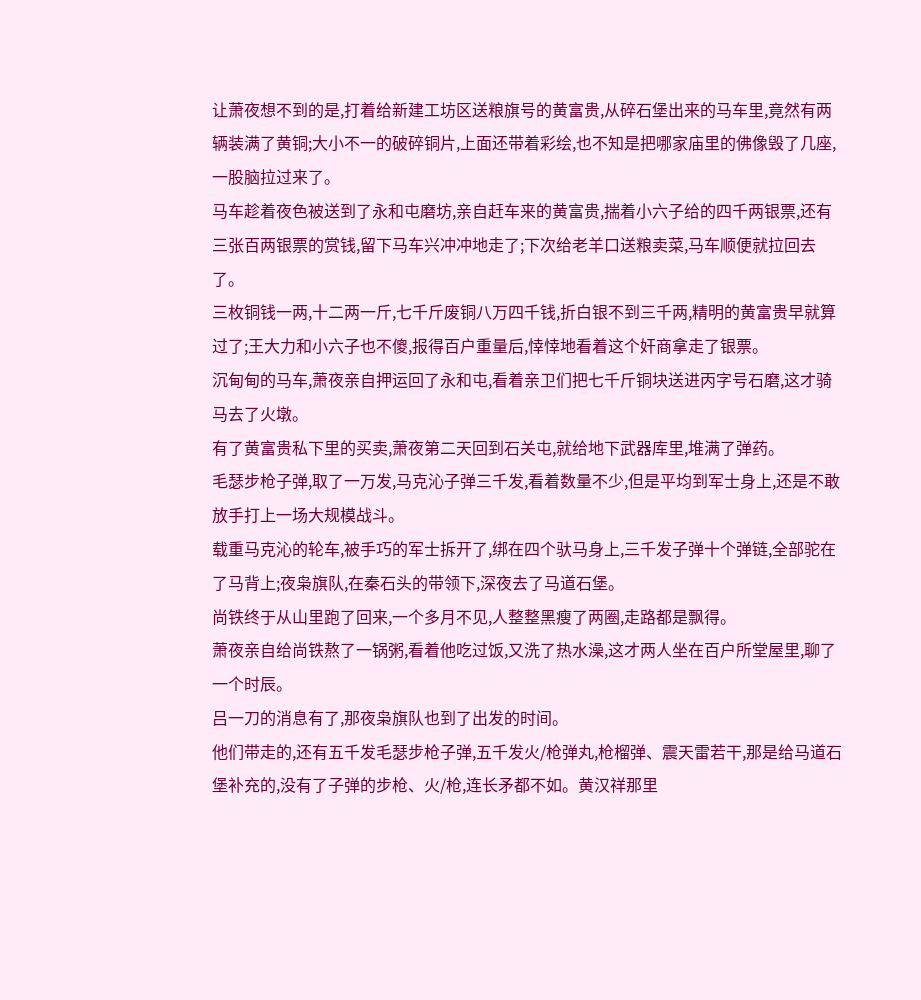让萧夜想不到的是,打着给新建工坊区送粮旗号的黄富贵,从碎石堡出来的马车里,竟然有两辆装满了黄铜;大小不一的破碎铜片,上面还带着彩绘,也不知是把哪家庙里的佛像毁了几座,一股脑拉过来了。
马车趁着夜色被送到了永和屯磨坊,亲自赶车来的黄富贵,揣着小六子给的四千两银票,还有三张百两银票的赏钱,留下马车兴冲冲地走了;下次给老羊口送粮卖菜,马车顺便就拉回去了。
三枚铜钱一两,十二两一斤,七千斤废铜八万四千钱,折白银不到三千两,精明的黄富贵早就算过了;王大力和小六子也不傻,报得百户重量后,悻悻地看着这个奸商拿走了银票。
沉甸甸的马车,萧夜亲自押运回了永和屯,看着亲卫们把七千斤铜块送进丙字号石磨,这才骑马去了火墩。
有了黄富贵私下里的买卖,萧夜第二天回到石关屯,就给地下武器库里,堆满了弹药。
毛瑟步枪子弹,取了一万发,马克沁子弹三千发,看着数量不少,但是平均到军士身上,还是不敢放手打上一场大规模战斗。
载重马克沁的轮车,被手巧的军士拆开了,绑在四个驮马身上,三千发子弹十个弹链,全部驼在了马背上;夜枭旗队,在秦石头的带领下,深夜去了马道石堡。
尚铁终于从山里跑了回来,一个多月不见,人整整黑瘦了两圈,走路都是飘得。
萧夜亲自给尚铁熬了一锅粥,看着他吃过饭,又洗了热水澡,这才两人坐在百户所堂屋里,聊了一个时辰。
吕一刀的消息有了,那夜枭旗队也到了出发的时间。
他们带走的,还有五千发毛瑟步枪子弹,五千发火/枪弹丸,枪榴弹、震天雷若干,那是给马道石堡补充的,没有了子弹的步枪、火/枪,连长矛都不如。黄汉祥那里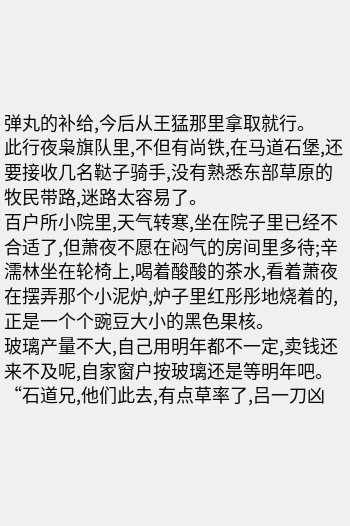弹丸的补给,今后从王猛那里拿取就行。
此行夜枭旗队里,不但有尚铁,在马道石堡,还要接收几名鞑子骑手,没有熟悉东部草原的牧民带路,迷路太容易了。
百户所小院里,天气转寒,坐在院子里已经不合适了,但萧夜不愿在闷气的房间里多待;辛濡林坐在轮椅上,喝着酸酸的茶水,看着萧夜在摆弄那个小泥炉,炉子里红彤彤地烧着的,正是一个个豌豆大小的黑色果核。
玻璃产量不大,自己用明年都不一定,卖钱还来不及呢,自家窗户按玻璃还是等明年吧。
“石道兄,他们此去,有点草率了,吕一刀凶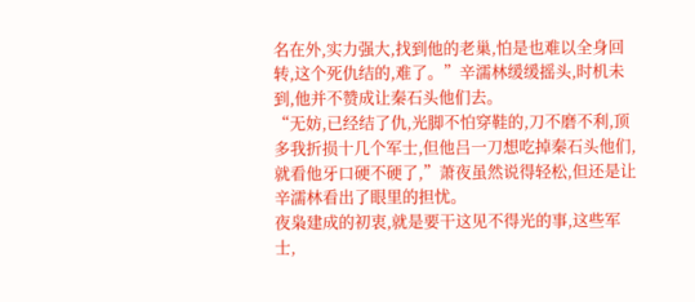名在外,实力强大,找到他的老巢,怕是也难以全身回转,这个死仇结的,难了。”辛濡林缓缓摇头,时机未到,他并不赞成让秦石头他们去。
“无妨,已经结了仇,光脚不怕穿鞋的,刀不磨不利,顶多我折损十几个军士,但他吕一刀想吃掉秦石头他们,就看他牙口硬不硬了,”萧夜虽然说得轻松,但还是让辛濡林看出了眼里的担忧。
夜枭建成的初衷,就是要干这见不得光的事,这些军士,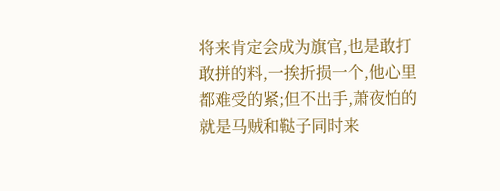将来肯定会成为旗官,也是敢打敢拼的料,一挨折损一个,他心里都难受的紧;但不出手,萧夜怕的就是马贼和鞑子同时来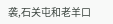袭,石关屯和老羊口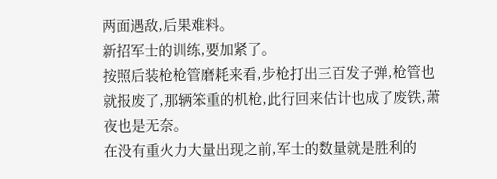两面遇敌,后果难料。
新招军士的训练,要加紧了。
按照后装枪枪管磨耗来看,步枪打出三百发子弹,枪管也就报废了,那辆笨重的机枪,此行回来估计也成了废铁,萧夜也是无奈。
在没有重火力大量出现之前,军士的数量就是胜利的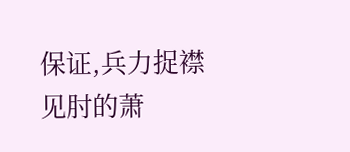保证,兵力捉襟见肘的萧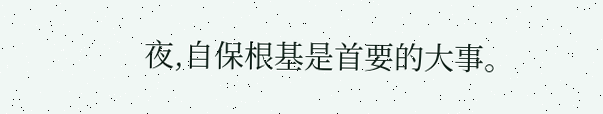夜,自保根基是首要的大事。